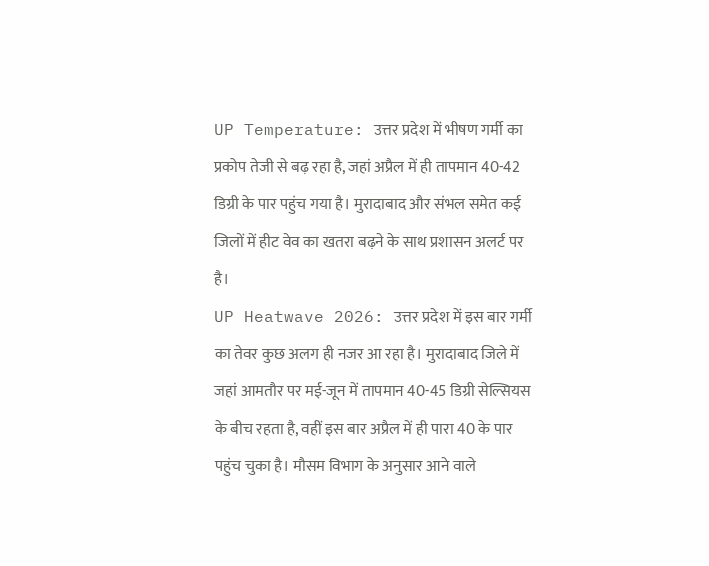UP Temperature: उत्तर प्रदेश में भीषण गर्मी का प्रकोप तेजी से बढ़ रहा है, जहां अप्रैल में ही तापमान 40-42 डिग्री के पार पहुंच गया है। मुरादाबाद और संभल समेत कई जिलों में हीट वेव का खतरा बढ़ने के साथ प्रशासन अलर्ट पर है।
UP Heatwave 2026: उत्तर प्रदेश में इस बार गर्मी का तेवर कुछ अलग ही नजर आ रहा है। मुरादाबाद जिले में जहां आमतौर पर मई-जून में तापमान 40-45 डिग्री सेल्सियस के बीच रहता है, वहीं इस बार अप्रैल में ही पारा 40 के पार पहुंच चुका है। मौसम विभाग के अनुसार आने वाले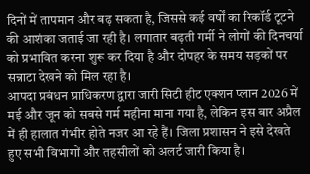दिनों में तापमान और बढ़ सकता है, जिससे कई वर्षों का रिकॉर्ड टूटने की आशंका जताई जा रही है। लगातार बढ़ती गर्मी ने लोगों की दिनचर्या को प्रभावित करना शुरू कर दिया है और दोपहर के समय सड़कों पर सन्नाटा देखने को मिल रहा है।
आपदा प्रबंधन प्राधिकरण द्वारा जारी सिटी हीट एक्शन प्लान 2026 में मई और जून को सबसे गर्म महीना माना गया है, लेकिन इस बार अप्रैल में ही हालात गंभीर होते नजर आ रहे हैं। जिला प्रशासन ने इसे देखते हुए सभी विभागों और तहसीलों को अलर्ट जारी किया है।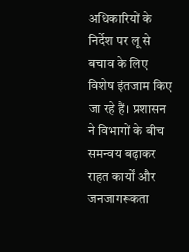अधिकारियों के निर्देश पर लू से बचाव के लिए विशेष इंतजाम किए जा रहे हैं। प्रशासन ने विभागों के बीच समन्वय बढ़ाकर राहत कार्यों और जनजागरूकता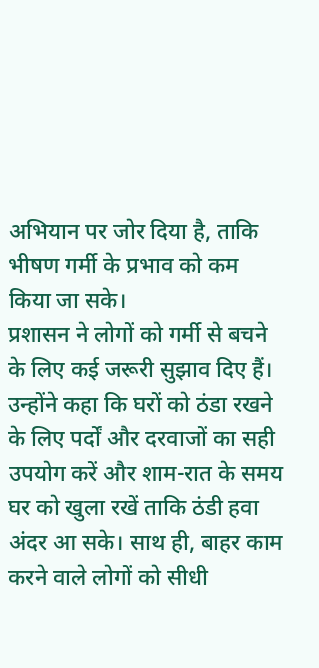अभियान पर जोर दिया है, ताकि भीषण गर्मी के प्रभाव को कम किया जा सके।
प्रशासन ने लोगों को गर्मी से बचने के लिए कई जरूरी सुझाव दिए हैं। उन्होंने कहा कि घरों को ठंडा रखने के लिए पर्दों और दरवाजों का सही उपयोग करें और शाम-रात के समय घर को खुला रखें ताकि ठंडी हवा अंदर आ सके। साथ ही, बाहर काम करने वाले लोगों को सीधी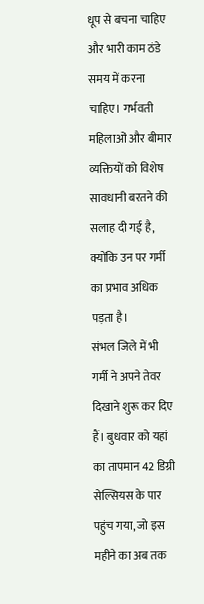धूप से बचना चाहिए और भारी काम ठंडे समय में करना चाहिए। गर्भवती महिलाओं और बीमार व्यक्तियों को विशेष सावधानी बरतने की सलाह दी गई है, क्योंकि उन पर गर्मी का प्रभाव अधिक पड़ता है।
संभल जिले में भी गर्मी ने अपने तेवर दिखाने शुरू कर दिए हैं। बुधवार को यहां का तापमान 42 डिग्री सेल्सियस के पार पहुंच गया, जो इस महीने का अब तक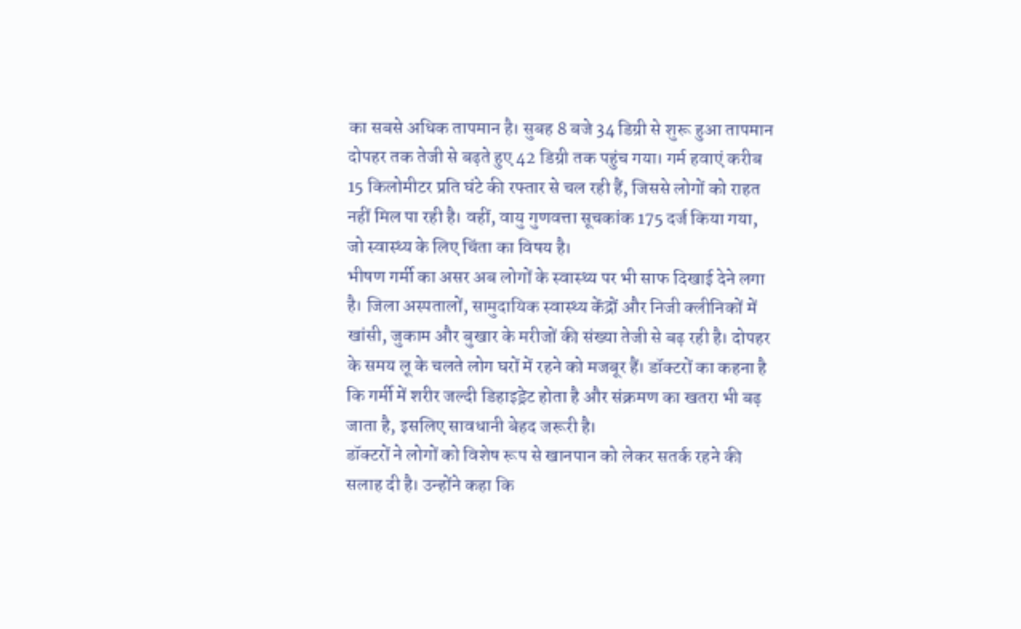का सबसे अधिक तापमान है। सुबह 8 बजे 34 डिग्री से शुरू हुआ तापमान दोपहर तक तेजी से बढ़ते हुए 42 डिग्री तक पहुंच गया। गर्म हवाएं करीब 15 किलोमीटर प्रति घंटे की रफ्तार से चल रही हैं, जिससे लोगों को राहत नहीं मिल पा रही है। वहीं, वायु गुणवत्ता सूचकांक 175 दर्ज किया गया, जो स्वास्थ्य के लिए चिंता का विषय है।
भीषण गर्मी का असर अब लोगों के स्वास्थ्य पर भी साफ दिखाई देने लगा है। जिला अस्पतालों, सामुदायिक स्वास्थ्य केंद्रों और निजी क्लीनिकों में खांसी, जुकाम और बुखार के मरीजों की संख्या तेजी से बढ़ रही है। दोपहर के समय लू के चलते लोग घरों में रहने को मजबूर हैं। डॉक्टरों का कहना है कि गर्मी में शरीर जल्दी डिहाइड्रेट होता है और संक्रमण का खतरा भी बढ़ जाता है, इसलिए सावधानी बेहद जरूरी है।
डॉक्टरों ने लोगों को विशेष रूप से खानपान को लेकर सतर्क रहने की सलाह दी है। उन्होंने कहा कि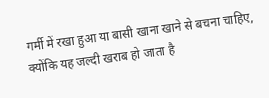गर्मी में रखा हुआ या बासी खाना खाने से बचना चाहिए, क्योंकि यह जल्दी खराब हो जाता है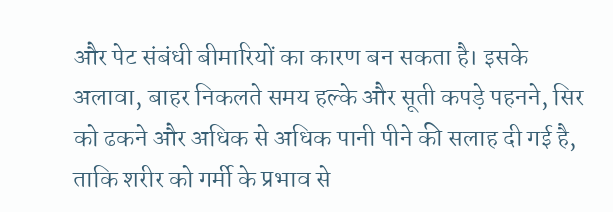और पेट संबंधी बीमारियों का कारण बन सकता है। इसके अलावा, बाहर निकलते समय हल्के और सूती कपड़े पहनने, सिर को ढकने और अधिक से अधिक पानी पीने की सलाह दी गई है, ताकि शरीर को गर्मी के प्रभाव से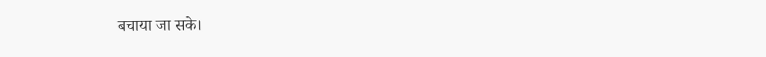बचाया जा सके।